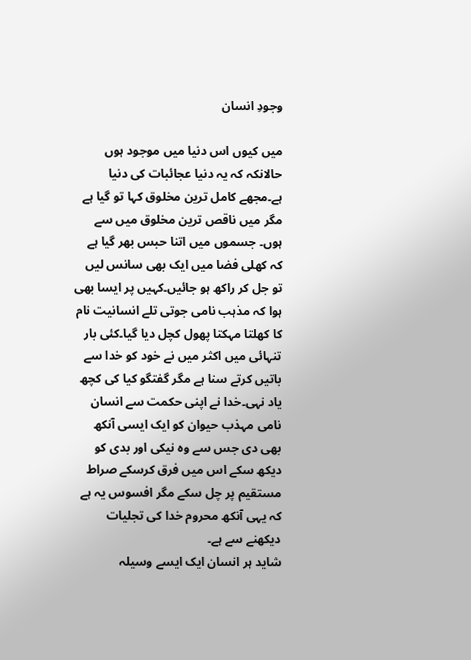وجودِ انسان

میں کیوں اس دنیا میں موجود ہوں حالانکہ کہ یہ دنیا عجائبات کی دنیا ہے۔مجھے کامل ترین مخلوق کہا تو گیا ہے مگر میں ناقص ترین مخلوق میں سے ہوں۔ جسموں میں اتنا حبس بھر گیا ہے کہ کھلی فضا میں ایک بھی سانس لیں تو جل کر راکھ ہو جائیں۔کہیں پر ایسا بھی ہوا کہ مذہب نامی جوتی تلے انسانیت نام کا کھلتا مہکتا پھول کچل دیا گیا۔کئی بار تنہائی میں اکثر میں نے خود کو خدا سے باتیں کرتے سنا ہے مگر گفتگو کیا کی کچھ یاد نہی۔خدا نے اپنی حکمت سے انسان نامی مہذب حیوان کو ایک ایسی آنکھ بھی دی جس سے وہ نیکی اور بدی کو دیکھ سکے اس میں فرق کرسکے صراط مستقیم پر چل سکے مگر افسوس یہ ہے کہ یہی آنکھ محروم خدا کی تجلیات دیکھنے سے ہے۔
شاید ہر انسان ایک ایسے وسیلہ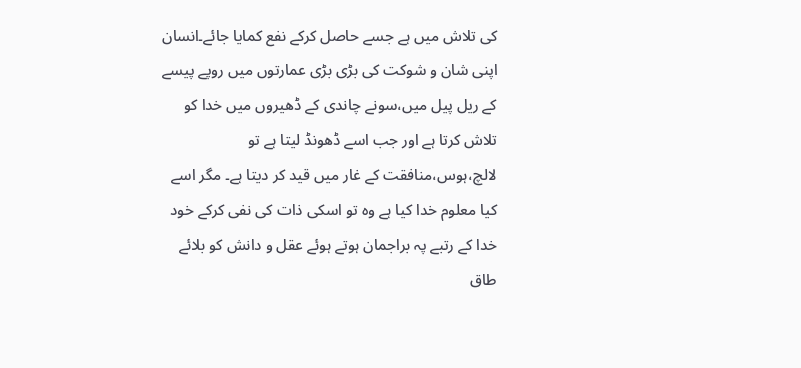کی تلاش میں ہے جسے حاصل کرکے نفع کمایا جائے۔انسان اپنی شان و شوکت کی بڑی بڑی عمارتوں میں روپے پیسے کے ریل پیل میں،سونے چاندی کے ڈھیروں میں خدا کو تلاش کرتا ہے اور جب اسے ڈھونڈ لیتا ہے تو لالچ،ہوس،منافقت کے غار میں قید کر دیتا ہے۔ مگر اسے کیا معلوم خدا کیا ہے وہ تو اسکی ذات کی نفی کرکے خود خدا کے رتبے پہ براجمان ہوتے ہوئے عقل و دانش کو بلائے طاق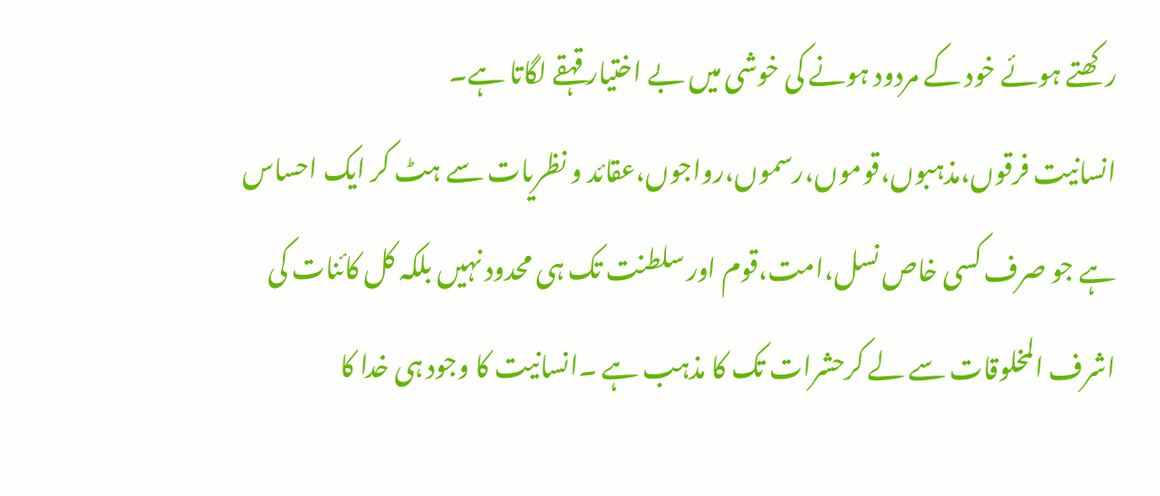رکھتے ہوئے خود کے مردود ہونے کی خوشی میں بے اختیار قہقے لگاتا ہے۔
انسانیت فرقوں،مذہبوں،قوموں،رسموں،رواجوں،عقائد و نظریات سے ہٹ کر ایک احساس ہے جو صرف کسی خاص نسل،امت،قوم اور سلطنت تک ہی محدود نہیں بلکہ کل کائنات کی اشرف المخلوقات سے لے کرحشرات تک کا مذہب ہے ۔انسانیت کا وجود ہی خدا کا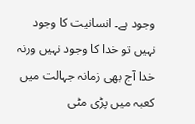وجود ہے۔ انسانیت کا وجود نہیں تو خدا کا وجود نہیں ورنہ خدا آج بھی زمانہ جہالت میں کعبہ میں پڑی مٹی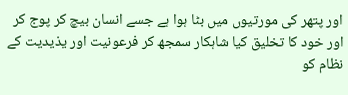اور پتھر کی مورتیوں میں بٹا ہوا ہے جسے انسان بیچ کر پوج کر اور خود کا تخلیق کیا شاہکار سمجھ کر فرعونیت اور یذیدیت کے نظام کو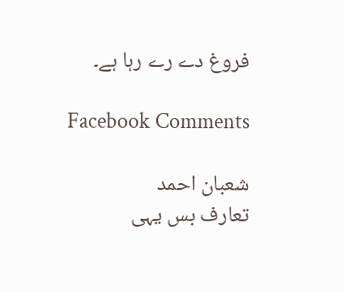فروغ دے رے رہا ہے۔

Facebook Comments

شعبان احمد
تعارف بس یہی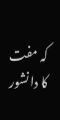کہ مفت کا دانشور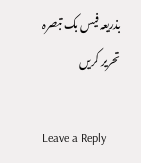بذریعہ فیس بک تبصرہ تحریر کریں

Leave a Reply